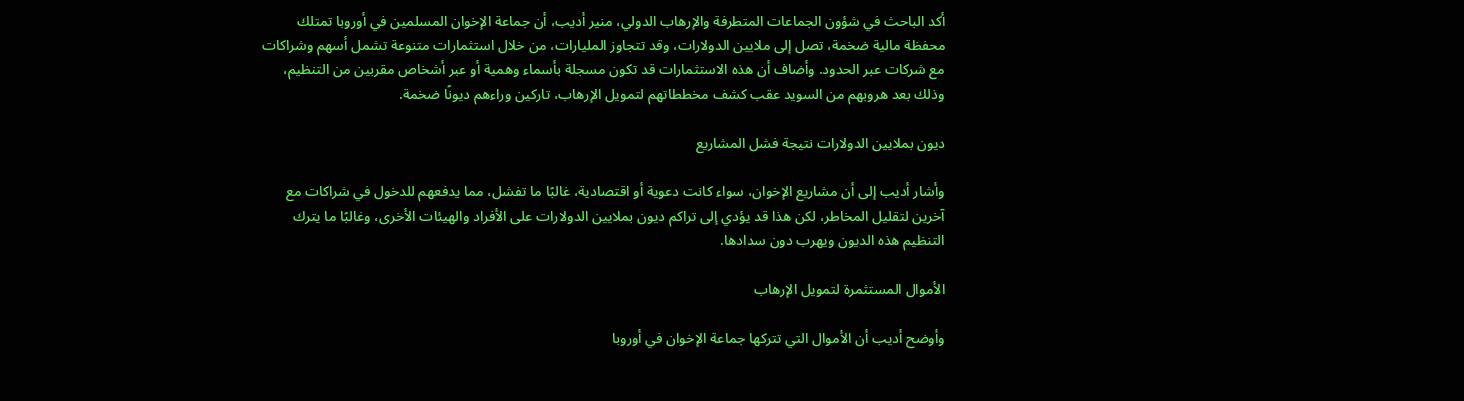أكد الباحث في شؤون الجماعات المتطرفة والإرهاب الدولي، منير أديب، أن جماعة الإخوان المسلمين في أوروبا تمتلك محفظة مالية ضخمة، تصل إلى ملايين الدولارات، وقد تتجاوز المليارات، من خلال استثمارات متنوعة تشمل أسهم وشراكات مع شركات عبر الحدود. وأضاف أن هذه الاستثمارات قد تكون مسجلة بأسماء وهمية أو عبر أشخاص مقربين من التنظيم، وذلك بعد هروبهم من السويد عقب كشف مخططاتهم لتمويل الإرهاب، تاركين وراءهم ديونًا ضخمة.

ديون بملايين الدولارات نتيجة فشل المشاريع

وأشار أديب إلى أن مشاريع الإخوان، سواء كانت دعوية أو اقتصادية، غالبًا ما تفشل، مما يدفعهم للدخول في شراكات مع آخرين لتقليل المخاطر، لكن هذا قد يؤدي إلى تراكم ديون بملايين الدولارات على الأفراد والهيئات الأخرى، وغالبًا ما يترك التنظيم هذه الديون ويهرب دون سدادها.

الأموال المستثمرة لتمويل الإرهاب

وأوضح أديب أن الأموال التي تتركها جماعة الإخوان في أوروبا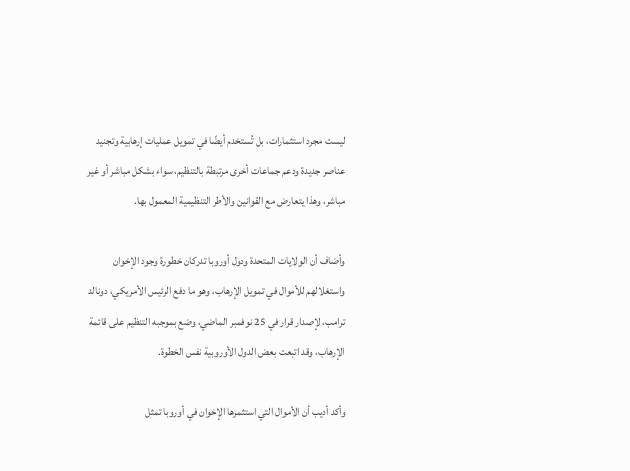ليست مجرد استثمارات، بل تُستخدم أيضًا في تمويل عمليات إرهابية وتجنيد عناصر جديدة ودعم جماعات أخرى مرتبطة بالتنظيم، سواء بشكل مباشر أو غير مباشر، وهذا يتعارض مع القوانين والأطر التنظيمية المعمول بها.

وأضاف أن الولايات المتحدة ودول أوروبا تدركان خطورة وجود الإخوان واستغلالهم للأموال في تمويل الإرهاب، وهو ما دفع الرئيس الأمريكي، دونالد ترامب، لإصدار قرار في 25 نوفمبر الماضي، وضع بموجبه التنظيم على قائمة الإرهاب، وقد اتبعت بعض الدول الأوروبية نفس الخطوة.

وأكد أديب أن الأموال التي استثمرها الإخوان في أوروبا تمثل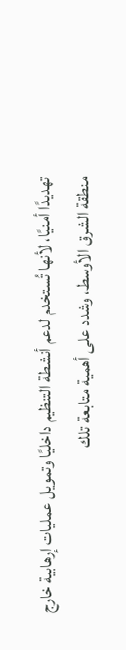تهديدًا أمنيًا، لأنها تُستخدم لدعم أنشطة التنظيم داخليًا وتمويل عمليات إرهابية خارج منطقة الشرق الأوسط، وشدد على أهمية متابعة تلك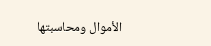الأموال ومحاسبتها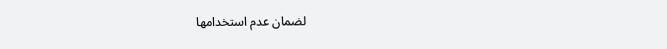لضمان عدم استخدامها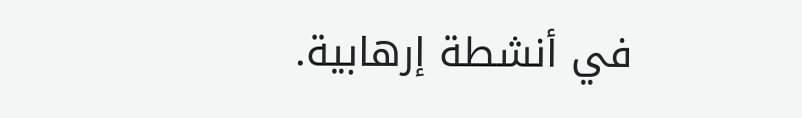في أنشطة إرهابية.